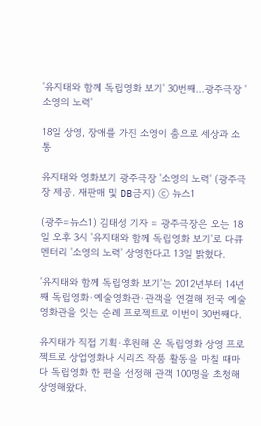'유지태와 함께 독립영화 보기' 30번째…광주극장 '소영의 노력'

18일 상영, 장애를 가진 소영이 춤으로 세상과 소통

유지태와 영화보기 광주극장 '소영의 노력' (광주극장 제공. 재판매 및 DB금지) ⓒ 뉴스1

(광주=뉴스1) 김태성 기자 = 광주극장은 오는 18일 오후 3시 '유지태와 함께 독립영화 보기'로 다큐멘터리 '소영의 노력' 상영한다고 13일 밝혔다.

'유지태와 함께 독립영화 보기'는 2012년부터 14년째 독립영화·예술영화관·관객을 연결해 전국 예술영화관을 잇는 순례 프로젝트로 이번이 30번째다.

유지태가 직접 기획·후원해 온 독립영화 상영 프로젝트로 상업영화나 시리즈 작품 활동을 마칠 때마다 독립영화 한 편을 선정해 관객 100명을 초청해 상영해왔다.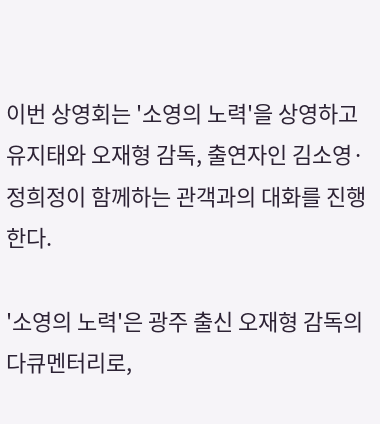이번 상영회는 '소영의 노력'을 상영하고 유지태와 오재형 감독, 출연자인 김소영·정희정이 함께하는 관객과의 대화를 진행한다.

'소영의 노력'은 광주 출신 오재형 감독의 다큐멘터리로,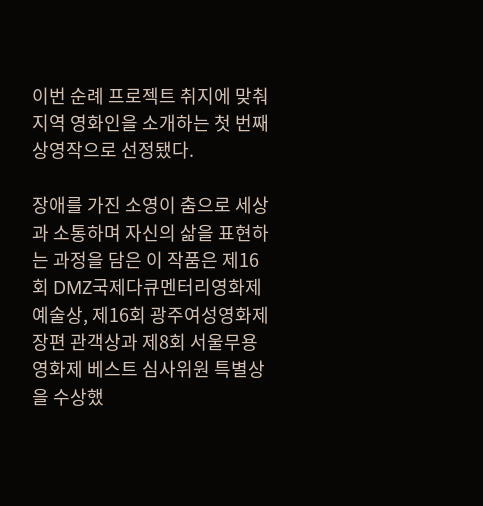이번 순례 프로젝트 취지에 맞춰 지역 영화인을 소개하는 첫 번째 상영작으로 선정됐다.

장애를 가진 소영이 춤으로 세상과 소통하며 자신의 삶을 표현하는 과정을 담은 이 작품은 제16회 DMZ국제다큐멘터리영화제 예술상, 제16회 광주여성영화제 장편 관객상과 제8회 서울무용영화제 베스트 심사위원 특별상을 수상했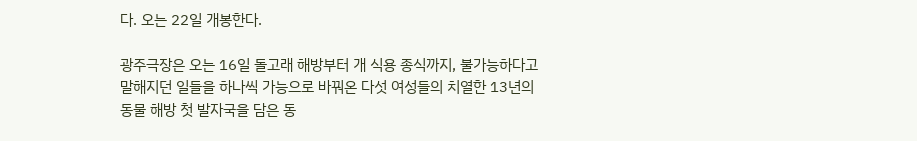다. 오는 22일 개봉한다.

광주극장은 오는 16일 돌고래 해방부터 개 식용 종식까지, 불가능하다고 말해지던 일들을 하나씩 가능으로 바꿔온 다섯 여성들의 치열한 13년의 동물 해방 첫 발자국을 담은 동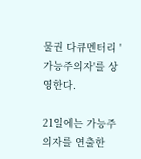물권 다큐멘터리 '가능주의자'를 상영한다.

21일에는 가능주의자를 연출한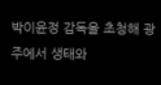박이윤정 감독을 초청해 광주에서 생태와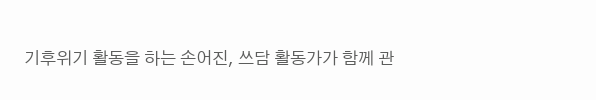기후위기 활동을 하는 손어진, 쓰담 활동가가 함께 관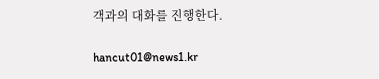객과의 대화를 진행한다.

hancut01@news1.kr